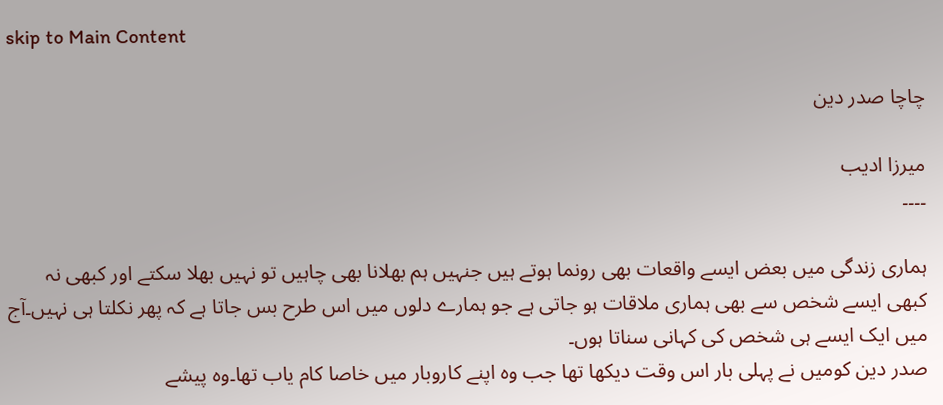skip to Main Content

چاچا صدر دین

میرزا ادیب
۔۔۔۔

ہماری زندگی میں بعض ایسے واقعات بھی رونما ہوتے ہیں جنہیں ہم بھلانا بھی چاہیں تو نہیں بھلا سکتے اور کبھی نہ کبھی ایسے شخص سے بھی ہماری ملاقات ہو جاتی ہے جو ہمارے دلوں میں اس طرح بس جاتا ہے کہ پھر نکلتا ہی نہیں۔آج میں ایک ایسے ہی شخص کی کہانی سناتا ہوں۔
صدر دین کومیں نے پہلی بار اس وقت دیکھا تھا جب وہ اپنے کاروبار میں خاصا کام یاب تھا۔وہ پیشے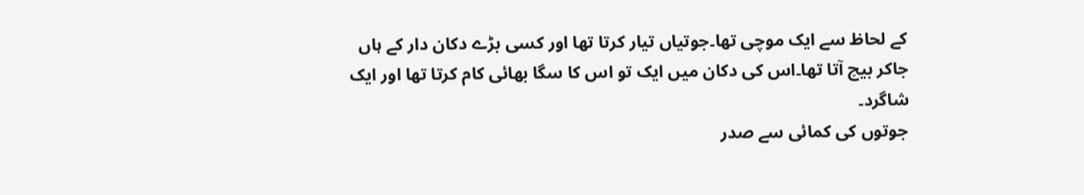کے لحاظ سے ایک موچی تھا۔جوتیاں تیار کرتا تھا اور کسی بڑے دکان دار کے ہاں جاکر بیچ آتا تھا۔اس کی دکان میں ایک تو اس کا سگا بھائی کام کرتا تھا اور ایک شاگرد۔
جوتوں کی کمائی سے صدر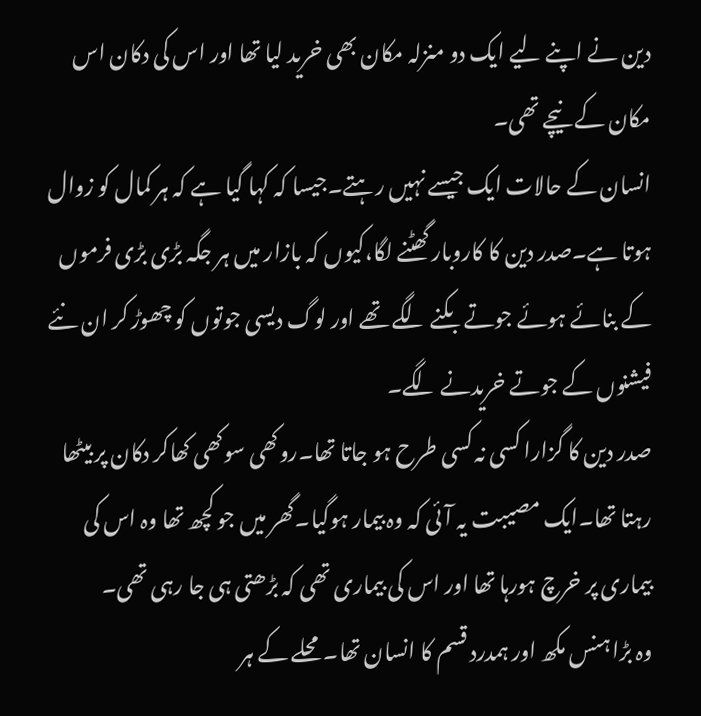دین نے اپنے لیے ایک دو منزلہ مکان بھی خرید لیا تھا اور اس کی دکان اس مکان کے نیچے تھی۔
انسان کے حالات ایک جیسے نہیں رہتے۔جیسا کہ کہا گیا ہے کہ ہر کمال کو زوال ہوتا ہے۔صدر دین کا کاروبار گھٹنے لگا،کیوں کہ بازار میں ہر جگہ بڑی بڑی فرموں کے بنائے ہوئے جوتے بکنے لگے تھے اور لوگ دیسی جوتوں کو چھوڑ کر ان نئے فیشنوں کے جوتے خریدنے لگے۔
صدر دین کا گزارا کسی نہ کسی طرح ہو جاتا تھا۔روکھی سوکھی کھاکر دکان پر بیٹھا رہتا تھا۔ایک مصیبت یہ آئی کہ وہ بیمار ہوگیا۔گھر میں جو کچھ تھا وہ اس کی بیماری پر خرچ ہورہا تھا اور اس کی بیماری تھی کہ بڑھتی ہی جا رہی تھی۔
وہ بڑا ہنس مکھ اور ہمدرد قسم کا انسان تھا۔محلے کے ہر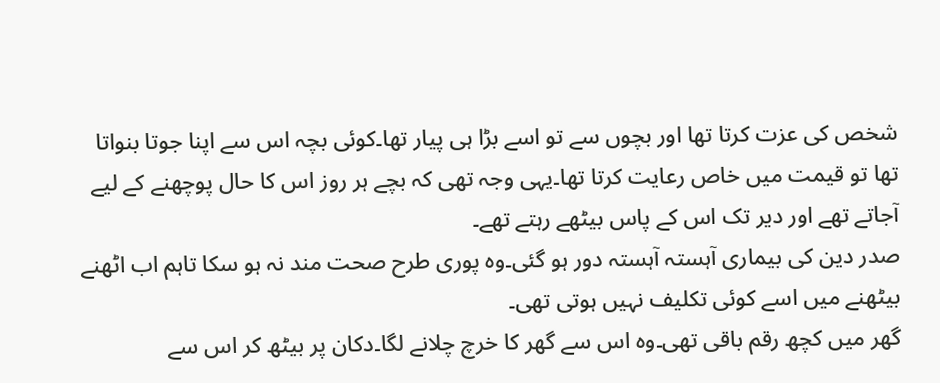شخص کی عزت کرتا تھا اور بچوں سے تو اسے بڑا ہی پیار تھا۔کوئی بچہ اس سے اپنا جوتا بنواتا تھا تو قیمت میں خاص رعایت کرتا تھا۔یہی وجہ تھی کہ بچے ہر روز اس کا حال پوچھنے کے لیے آجاتے تھے اور دیر تک اس کے پاس بیٹھے رہتے تھے۔
صدر دین کی بیماری آہستہ آہستہ دور ہو گئی۔وہ پوری طرح صحت مند نہ ہو سکا تاہم اب اٹھنے بیٹھنے میں اسے کوئی تکلیف نہیں ہوتی تھی۔
گھر میں کچھ رقم باقی تھی۔وہ اس سے گھر کا خرچ چلانے لگا۔دکان پر بیٹھ کر اس سے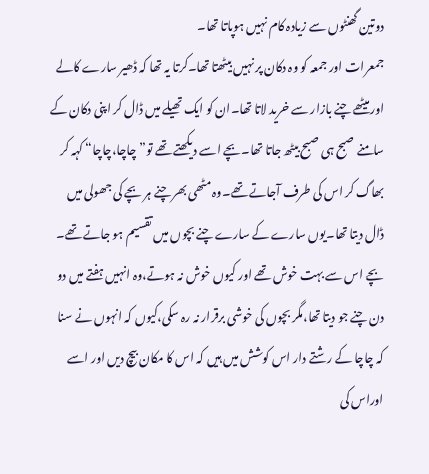دوتین گھنٹوں سے زیادہ کام نہیں ہوپاتا تھا۔
جمعرات اور جمعہ کو وہ دکان پر نہیں بیٹھتا تھا۔کرتا یہ تھا کہ ڈھیر سارے کالے اور میٹھے چنے بازار سے خرید لاتا تھا۔ان کو ایک تھیلے میں ڈال کر اپنی دکان کے سامنے صبح ہی صبح بیٹھ جاتا تھا۔بچے اسے دیکھتے تھے تو”چاچا،چاچا“ کہہ کر بھاگ کر اس کی طرف آجاتے تھے۔وہ مٹھی بھر چنے ہر بچے کی جھولی میں ڈال دیتا تھا۔یوں سارے کے سارے چنے بچوں میں تقسیم ہو جاتے تھے۔
بچے اس سے بہت خوش تھے اور کیوں خوش نہ ہوتے،وہ انہیں ہفتے میں دو دن چنے جو دیتا تھا،مگر بچوں کی خوشی برقرار نہ رہ سکی،کیوں کہ انہوں نے سنا کہ چاچا کے رشتے دار اس کوشش میں ہیں کہ اس کا مکان بیچ دیں اور اسے اوراس کی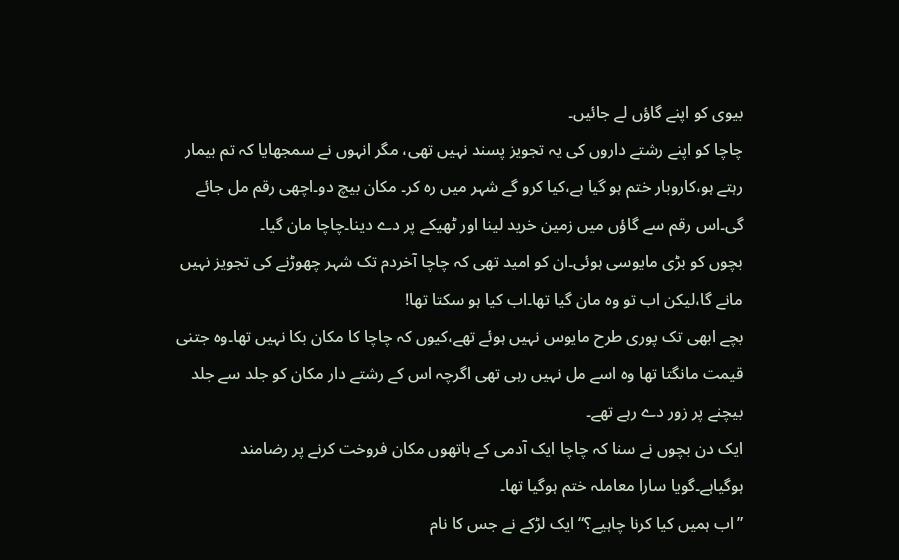بیوی کو اپنے گاؤں لے جائیں۔
چاچا کو اپنے رشتے داروں کی یہ تجویز پسند نہیں تھی، مگر انہوں نے سمجھایا کہ تم بیمار رہتے ہو،کاروبار ختم ہو گیا ہے،کیا کرو گے شہر میں رہ کر۔ مکان بیچ دو۔اچھی رقم مل جائے گی۔اس رقم سے گاؤں میں زمین خرید لینا اور ٹھیکے پر دے دینا۔چاچا مان گیا۔
بچوں کو بڑی مایوسی ہوئی۔ان کو امید تھی کہ چاچا آخردم تک شہر چھوڑنے کی تجویز نہیں مانے گا،لیکن اب تو وہ مان گیا تھا۔اب کیا ہو سکتا تھا!
بچے ابھی تک پوری طرح مایوس نہیں ہوئے تھے،کیوں کہ چاچا کا مکان بکا نہیں تھا۔وہ جتنی قیمت مانگتا تھا وہ اسے مل نہیں رہی تھی اگرچہ اس کے رشتے دار مکان کو جلد سے جلد بیچنے پر زور دے رہے تھے۔
ایک دن بچوں نے سنا کہ چاچا ایک آدمی کے ہاتھوں مکان فروخت کرنے پر رضامند ہوگیاہے۔گویا سارا معاملہ ختم ہوگیا تھا۔
”اب ہمیں کیا کرنا چاہیے؟“ایک لڑکے نے جس کا نام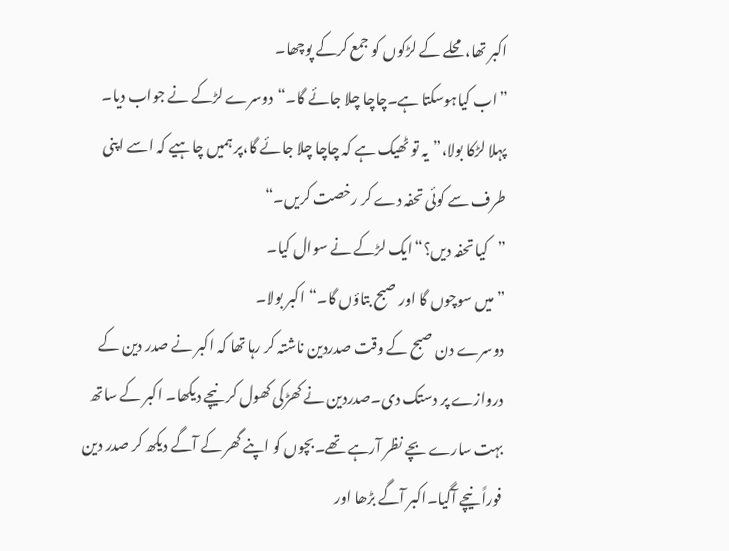اکبر تھا،محلے کے لڑکوں کو جمع کرکے پوچھا۔
”اب کیاہوسکتا ہے۔چاچا چلا جائے گا۔“دوسرے لڑکے نے جواب دیا۔
پہلا لڑکا بولا،”یہ تو ٹھیک ہے کہ چاچا چلا جائے گا،پر ہمیں چاہیے کہ اسے اپنی طرف سے کوئی تحفہ دے کر رخصت کریں۔“
”کیا تحفہ دیں؟“ایک لڑکے نے سوال کیا۔
”میں سوچوں گا اور صبح بتاؤں گا۔“اکبر بولا۔
دوسرے دن صبح کے وقت صدردین ناشتہ کر رہا تھا کہ اکبر نے صدر دین کے دروازے پر دستک دی۔صدردین نے کھڑکی کھول کر نیچے دیکھا۔ اکبر کے ساتھ بہت سارے بچے نظر آرہے تھے۔بچوں کو اپنے گھر کے آگے دیکھ کر صدر دین فوراً نیچے آگیا۔اکبر آگے بڑھا اور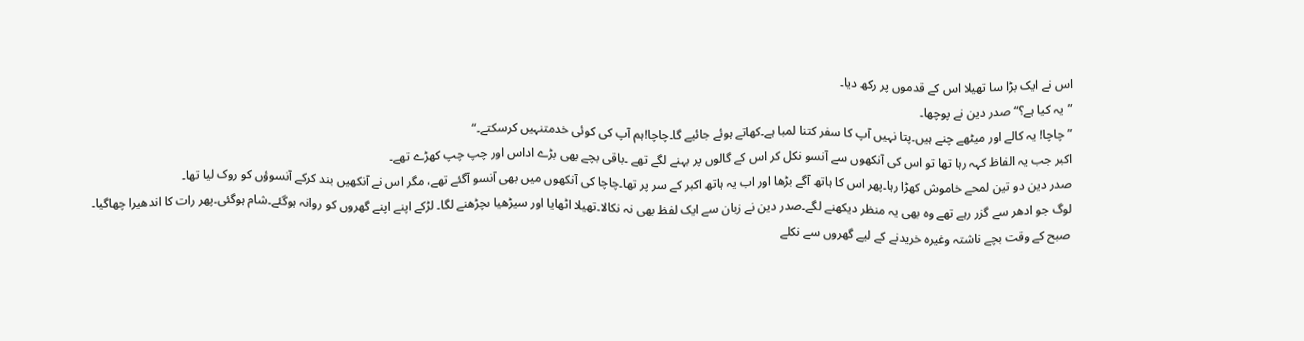اس نے ایک بڑا سا تھیلا اس کے قدموں پر رکھ دیا۔
”یہ کیا ہے؟“صدر دین نے پوچھا۔
”چاچا! یہ کالے اور میٹھے چنے ہیں۔پتا نہیں آپ کا سفر کتنا لمبا ہے۔کھاتے ہوئے جائیے گا۔چاچا!ہم آپ کی کوئی خدمتنہیں کرسکتے۔“
اکبر جب یہ الفاظ کہہ رہا تھا تو اس کی آنکھوں سے آنسو نکل کر اس کے گالوں پر بہنے لگے تھے ۔باقی بچے بھی بڑے اداس اور چپ چپ کھڑے تھے۔
صدر دین دو تین لمحے خاموش کھڑا رہا۔پھر اس کا ہاتھ آگے بڑھا اور اب یہ ہاتھ اکبر کے سر پر تھا۔چاچا کی آنکھوں میں بھی آنسو آگئے تھے، مگر اس نے آنکھیں بند کرکے آنسوؤں کو روک لیا تھا۔
لوگ جو ادھر سے گزر رہے تھے وہ بھی یہ منظر دیکھنے لگے۔صدر دین نے زبان سے ایک لفظ بھی نہ نکالا۔تھیلا اٹھایا اور سیڑھیا ںچڑھنے لگا۔ لڑکے اپنے اپنے گھروں کو روانہ ہوگئے۔شام ہوگئی۔پھر رات کا اندھیرا چھاگیا۔
صبح کے وقت بچے ناشتہ وغیرہ خریدنے کے لیے گھروں سے نکلے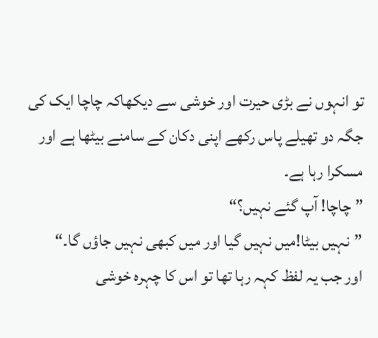تو انہوں نے بڑی حیرت اور خوشی سے دیکھاکہ چاچا ایک کی جگہ دو تھیلے پاس رکھے اپنی دکان کے سامنے بیٹھا ہے اور مسکرا رہا ہے۔
”چاچا! آپ گئے نہیں؟“
”نہیں بیٹا!میں نہیں گیا اور میں کبھی نہیں جاؤں گا۔“
اور جب یہ لفظ کہہ رہا تھا تو اس کا چہرہ خوشی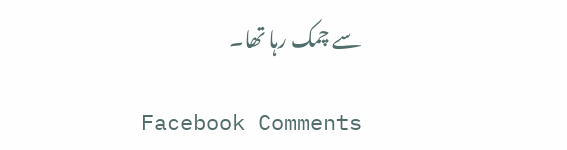سے چمک رہا تھا۔

Facebook Comments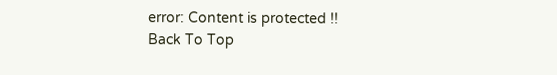error: Content is protected !!
Back To Top